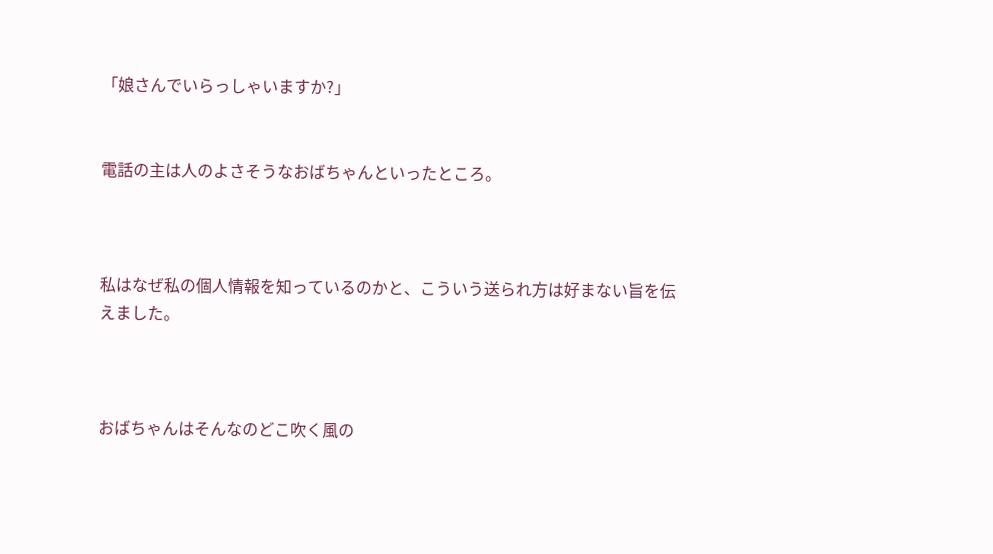「娘さんでいらっしゃいますか?」


電話の主は人のよさそうなおばちゃんといったところ。



私はなぜ私の個人情報を知っているのかと、こういう送られ方は好まない旨を伝えました。



おばちゃんはそんなのどこ吹く風の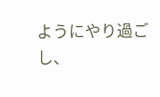ようにやり過ごし、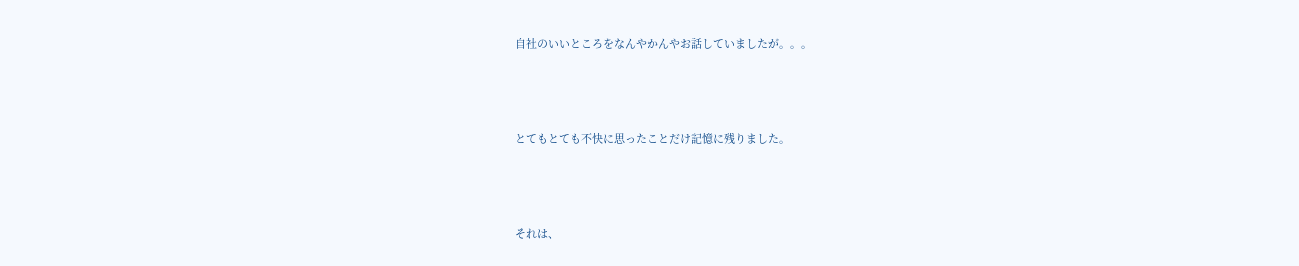自社のいいところをなんやかんやお話していましたが。。。



とてもとても不快に思ったことだけ記憶に残りました。



それは、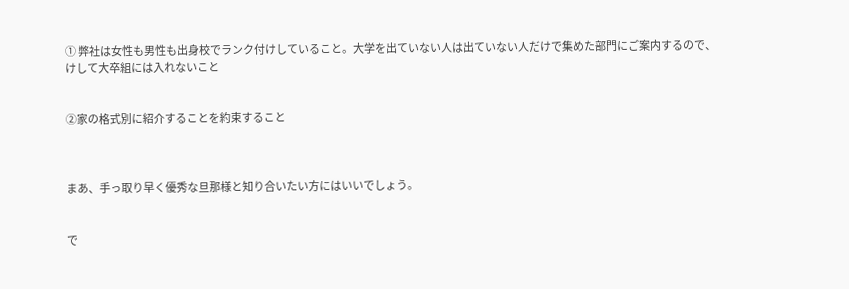① 弊社は女性も男性も出身校でランク付けしていること。大学を出ていない人は出ていない人だけで集めた部門にご案内するので、けして大卒組には入れないこと


②家の格式別に紹介することを約束すること



まあ、手っ取り早く優秀な旦那様と知り合いたい方にはいいでしょう。


で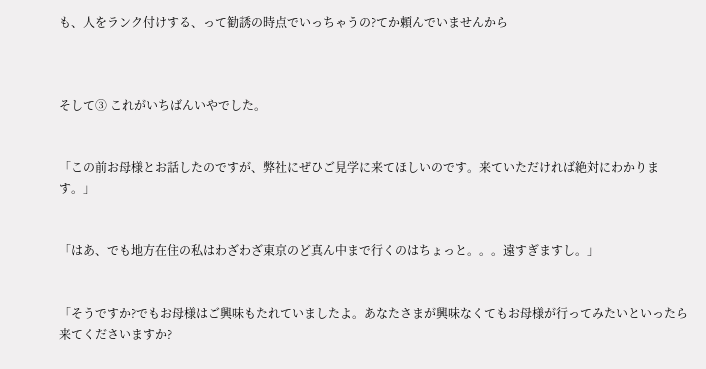も、人をランク付けする、って勧誘の時点でいっちゃうの?てか頼んでいませんから



そして③ これがいちばんいやでした。


「この前お母様とお話したのですが、弊社にぜひご見学に来てほしいのです。来ていただければ絶対にわかります。」


「はあ、でも地方在住の私はわざわざ東京のど真ん中まで行くのはちょっと。。。遠すぎますし。」


「そうですか?でもお母様はご興味もたれていましたよ。あなたさまが興味なくてもお母様が行ってみたいといったら来てくださいますか?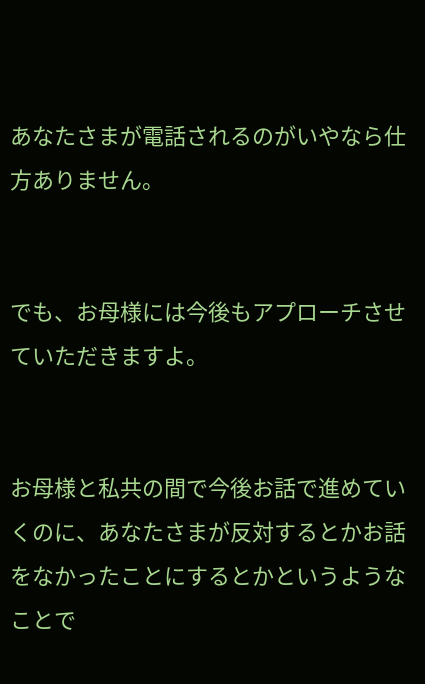あなたさまが電話されるのがいやなら仕方ありません。


でも、お母様には今後もアプローチさせていただきますよ。


お母様と私共の間で今後お話で進めていくのに、あなたさまが反対するとかお話をなかったことにするとかというようなことで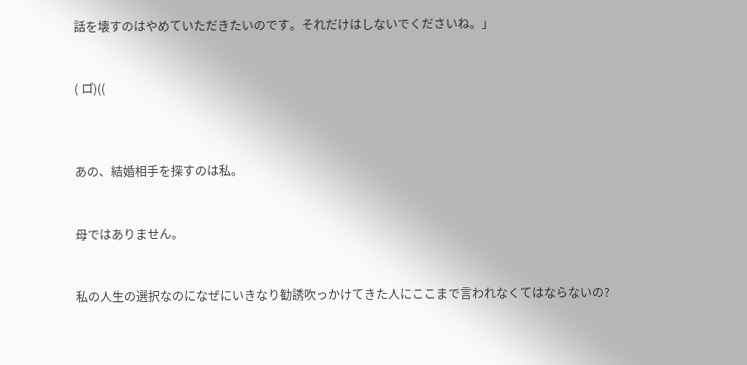話を壊すのはやめていただきたいのです。それだけはしないでくださいね。」


( ロ゚)((



あの、結婚相手を探すのは私。


母ではありません。


私の人生の選択なのになぜにいきなり勧誘吹っかけてきた人にここまで言われなくてはならないの?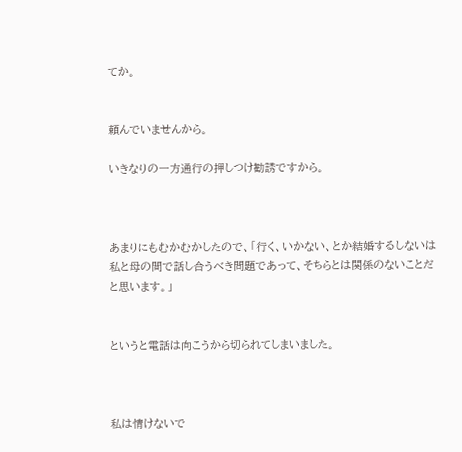てか。


頼んでいませんから。

いきなりの一方通行の押しつけ勧誘ですから。



あまりにもむかむかしたので、「行く、いかない、とか結婚するしないは私と母の間で話し合うべき問題であって、そちらとは関係のないことだと思います。」


というと電話は向こうから切られてしまいました。



私は情けないで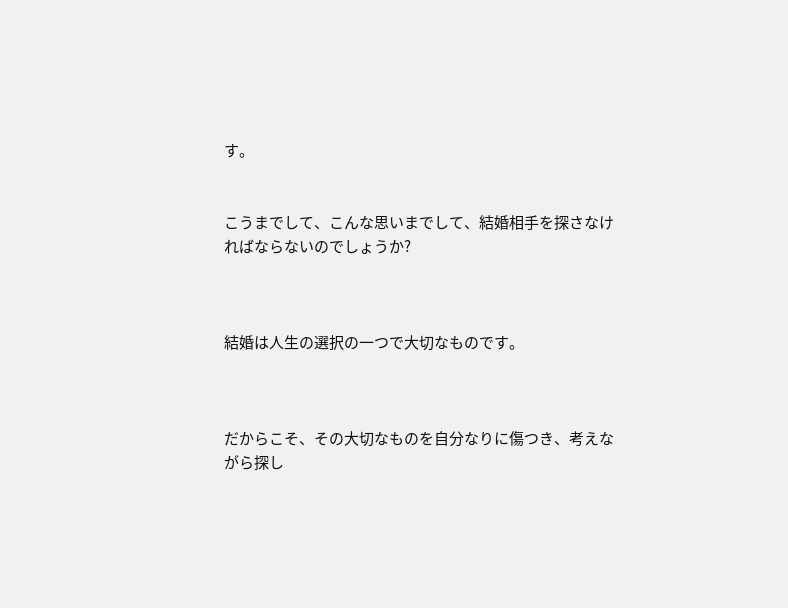す。


こうまでして、こんな思いまでして、結婚相手を探さなければならないのでしょうか?



結婚は人生の選択の一つで大切なものです。



だからこそ、その大切なものを自分なりに傷つき、考えながら探し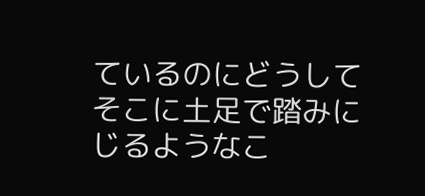ているのにどうしてそこに土足で踏みにじるようなこ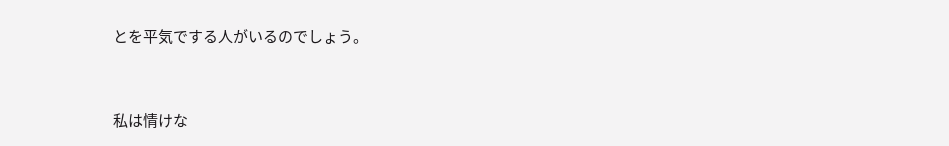とを平気でする人がいるのでしょう。



私は情けな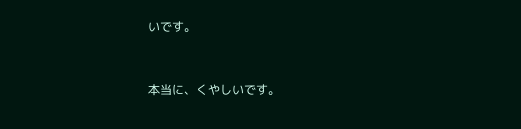いです。


本当に、くやしいです。